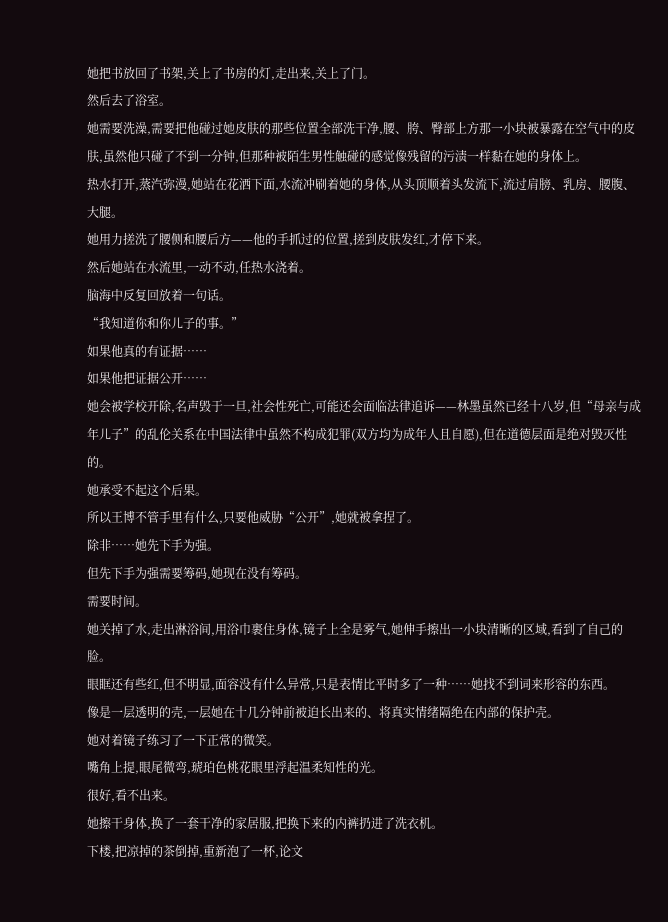她把书放回了书架,关上了书房的灯,走出来,关上了门。
然后去了浴室。
她需要洗澡,需要把他碰过她皮肤的那些位置全部洗干净,腰、胯、臀部上方那一小块被暴露在空气中的皮肤,虽然他只碰了不到一分钟,但那种被陌生男性触碰的感觉像残留的污渍一样黏在她的身体上。
热水打开,蒸汽弥漫,她站在花洒下面,水流冲刷着她的身体,从头顶顺着头发流下,流过肩膀、乳房、腰腹、大腿。
她用力搓洗了腰侧和腰后方——他的手抓过的位置,搓到皮肤发红,才停下来。
然后她站在水流里,一动不动,任热水浇着。
脑海中反复回放着一句话。
“我知道你和你儿子的事。”
如果他真的有证据……
如果他把证据公开……
她会被学校开除,名声毁于一旦,社会性死亡,可能还会面临法律追诉——林墨虽然已经十八岁,但“母亲与成年儿子”的乱伦关系在中国法律中虽然不构成犯罪(双方均为成年人且自愿),但在道德层面是绝对毁灭性的。
她承受不起这个后果。
所以王博不管手里有什么,只要他威胁“公开”,她就被拿捏了。
除非……她先下手为强。
但先下手为强需要筹码,她现在没有筹码。
需要时间。
她关掉了水,走出淋浴间,用浴巾裹住身体,镜子上全是雾气,她伸手擦出一小块清晰的区域,看到了自己的脸。
眼眶还有些红,但不明显,面容没有什么异常,只是表情比平时多了一种……她找不到词来形容的东西。
像是一层透明的壳,一层她在十几分钟前被迫长出来的、将真实情绪隔绝在内部的保护壳。
她对着镜子练习了一下正常的微笑。
嘴角上提,眼尾微弯,琥珀色桃花眼里浮起温柔知性的光。
很好,看不出来。
她擦干身体,换了一套干净的家居服,把换下来的内裤扔进了洗衣机。
下楼,把凉掉的茶倒掉,重新泡了一杯,论文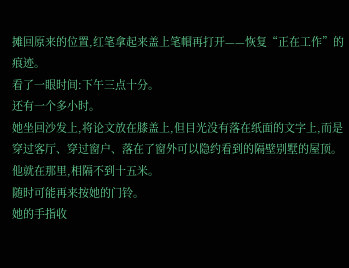摊回原来的位置,红笔拿起来盖上笔帽再打开——恢复“正在工作”的痕迹。
看了一眼时间:下午三点十分。
还有一个多小时。
她坐回沙发上,将论文放在膝盖上,但目光没有落在纸面的文字上,而是穿过客厅、穿过窗户、落在了窗外可以隐约看到的隔壁别墅的屋顶。
他就在那里,相隔不到十五米。
随时可能再来按她的门铃。
她的手指收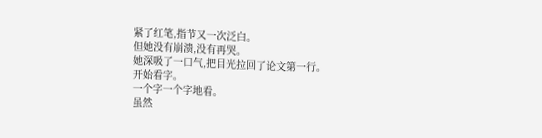紧了红笔,指节又一次泛白。
但她没有崩溃,没有再哭。
她深吸了一口气,把目光拉回了论文第一行。
开始看字。
一个字一个字地看。
虽然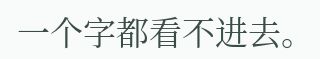一个字都看不进去。